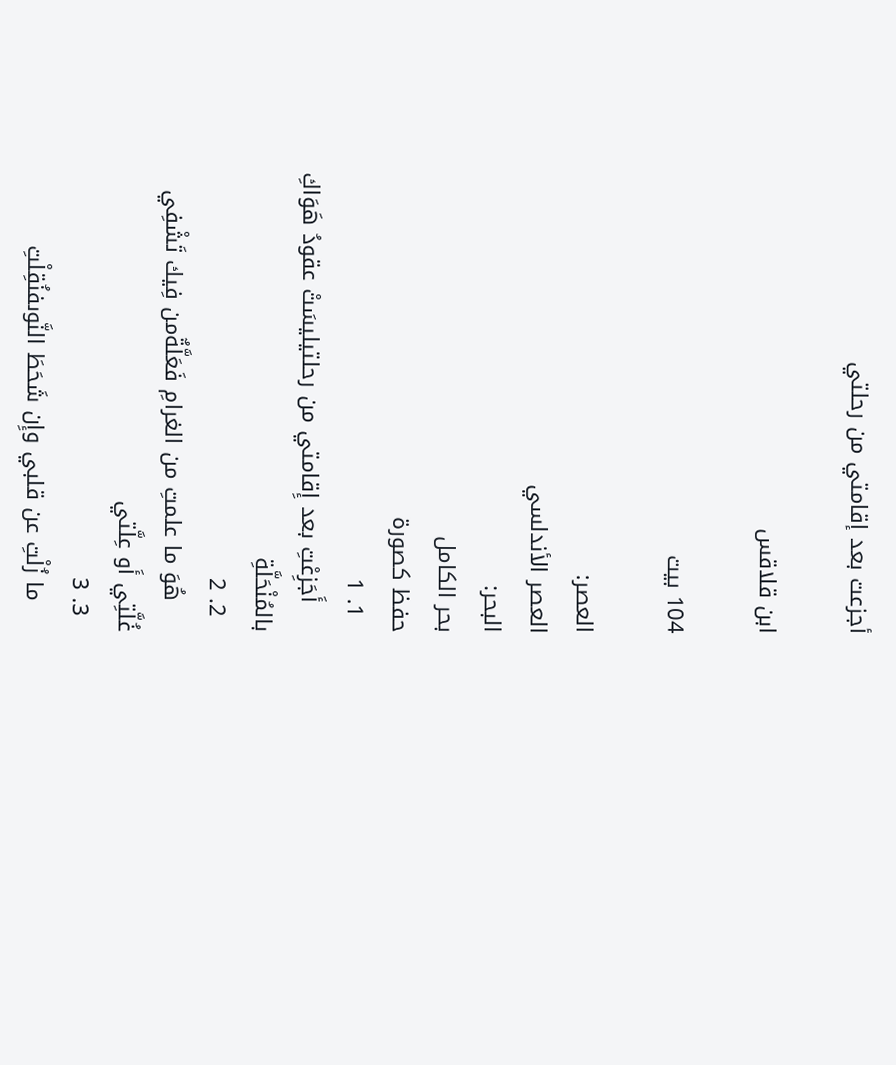أجزعت بعد إقامتي من رحلتي

ابن قلاقس

104 بيت

العصر:
العصر الأندلسي
البحر:
بحر الكامل
حفظ كصورة
  1. 1
    أَجَزِعْتِ بعد إِقامتي من رحلتيليسَتْ عقودُ هَوَاكِ بالمُنْحَلَّةِ
  2. 2
    هُوَ ما علمتِ من الغرامِ فَعَلَّةٌمن فِيك تَشْفِي غُلَّتِي أَو عِلَّتي
  3. 3
    ما زُلْتِ عن قلبي وإِن شَحَطَ النَّوىفنُقِلْتِ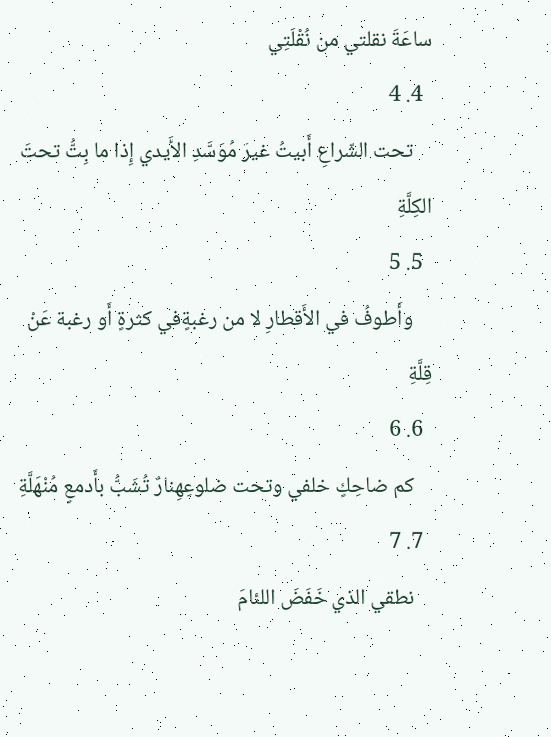ساعَةَ نقلتي من نُقْلَتِي
  4. 4
    تحت الشّراعِ أَبيتُ غيرَ مُوَسَّدِ الأَيدي إِذا ما بِتُّ تحتَ الكِلَّةِ
  5. 5
    وأَطوفُ في الأَقطارِ لا من رغبةٍفي كثرةٍ أَو رغبة عَنْ قِلَّةِ
  6. 6
    كم ضاحِكٍ خلفي وتحت ضلوعِهِنارٌ تُشَبُّ بأَدمعٍ مُنْهَلَّةِ
  7. 7
    نطقي الذي خَفَضَ اللئامَ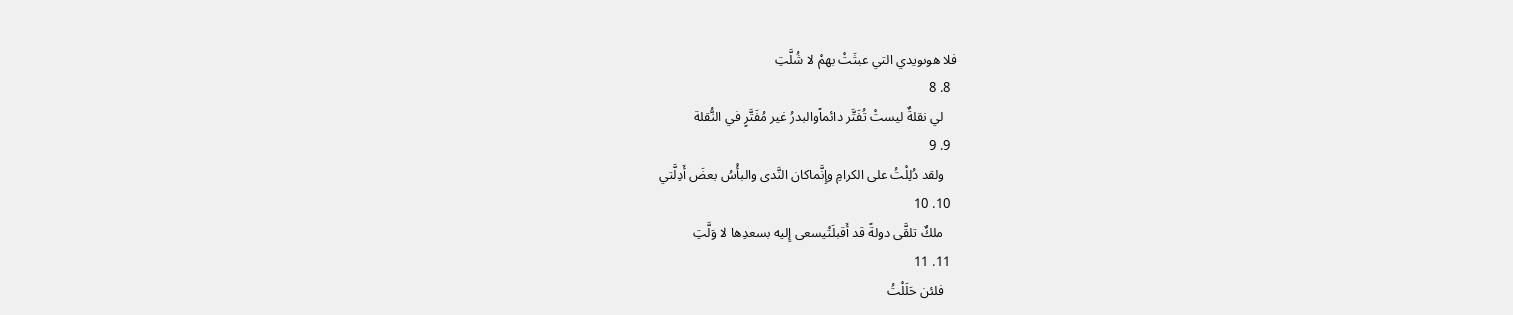فلا هوىويدي التي عبثَتْ بهمْ لا شُلَّتِ
  8. 8
    لي نقلةٌ ليستْ تُفَتَّر دائماًوالبدرُ غير مُفَتَّرٍ في النُّقلة
  9. 9
    ولقد دُلِلْتُ على الكرامِ وإِنَّماكان النَّدى والبأْسُ بعضَ أَدِلَّتي
  10. 10
    ملكٌ تلقَّى دولةً قد أَقبلَتْيسعى إِليه بسعدِها لا وَلَّتِ
  11. 11
    فلئن حَلَلْتُ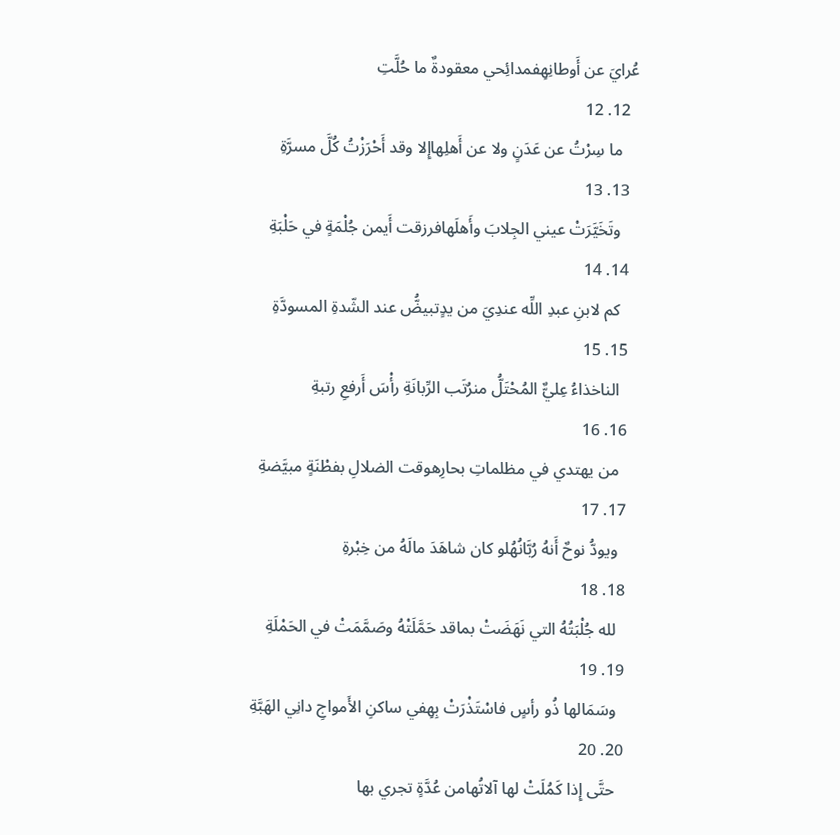عُرايَ عن أَوطانِهِفمدائِحي معقودةٌ ما حُلَّتِ
  12. 12
    ما سِرْتُ عن عَدَنٍ ولا عن أَهلِهاإِلا وقد أَحْرَزْتُ كُلَّ مسرَّةِ
  13. 13
    وتَخَيَّرَتْ عيني الجِلابَ وأَهلَهافرزقت أَيمن جُلْمَةٍ في حَلْبَةِ
  14. 14
    كم لابنِ عبدِ اللِّه عندِيَ من يدٍتبيضُّ عند الشّدةِ المسودَّةِ
  15. 15
    الناخذاءُ عِليٌّ المُحْتَلُّ منرُتَب الرِّبانَةِ رأْسَ أَرفعِ رتبةِ
  16. 16
    من يهتدي في مظلماتِ بحارِهوقت الضلالِ بفطْنَةٍ مبيَّضةِ
  17. 17
    ويودُّ نوحٌ أَنهُ رُبَّانُهُلو كان شاهَدَ مالَهُ من خِبْرةِ
  18. 18
    لله جُلْبَتُهُ التي نَهَضَتْ بماقد حَمَّلَتْهُ وصَمَّمَتْ في الحَمْلَةِ
  19. 19
    وسَمَالها ذُو رأسٍ فاسْتَذْرَتْ بِهِفي ساكنِ الأَمواجِ دانِي الهَبَّةِ
  20. 20
    حتَّى إِذا كَمُلَتْ لها آلاتُهامن عُدَّةٍ تجري بها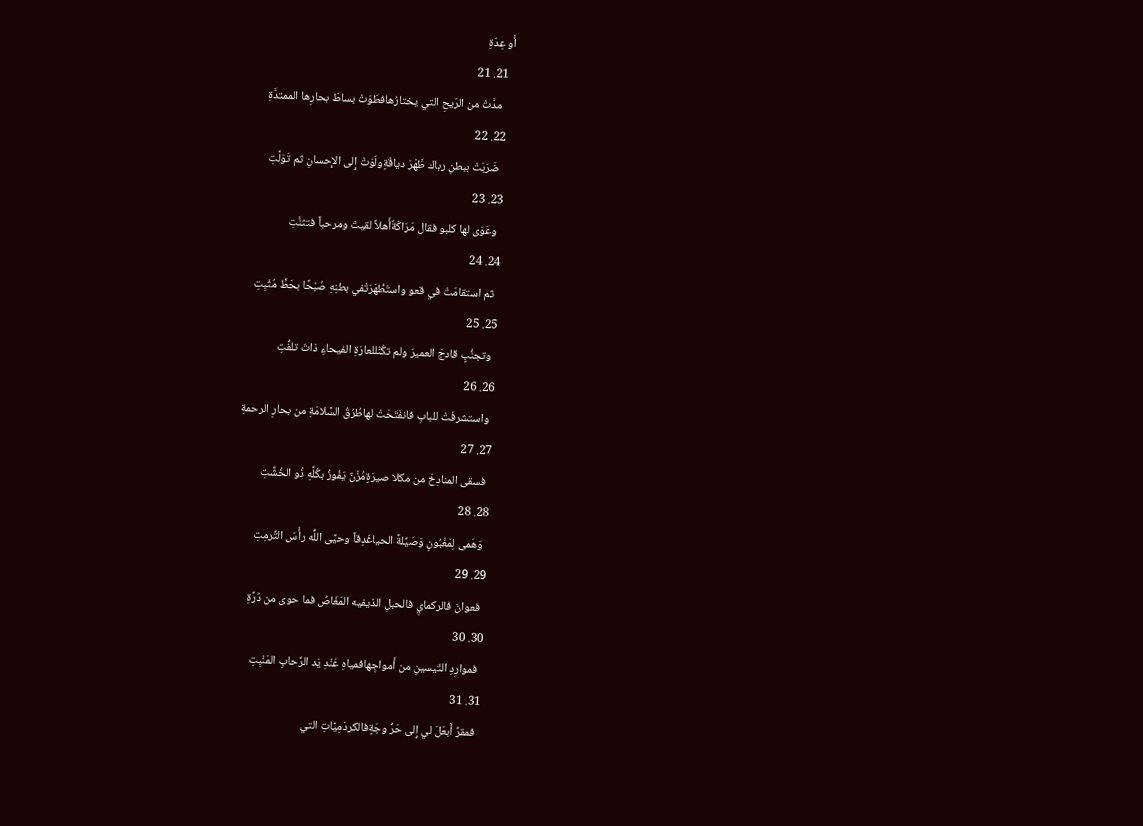أَو عِدّةِ
  21. 21
    مدَّتْ من الرّيحِ التي يختارُهافطَوَتْ بساطَ بحارِها الممتدَّةِ
  22. 22
    ضَرَبَتْ ببطنِ رباك ظَهْرَ دياقَةٍولَوَتْ إِلى الإِحسانِ ثم تَوَلَّتِ
  23. 23
    وعَوَى لها كلبو فقال مَرَاكَةٌأَهلاً لقيتَ ومرحباً فتثنَّتِ
  24. 24
    ثم استقامَتْ في قعو واستَظْهَرَتْفي بطنِهِ صُبْحًا بحَطٍّ مُثْبِتِ
  25. 25
    وتجنُّبٍ قادجَ العميرَ ولم تكُنْللعارَةِ الفيحاءِ ذاتَ تلفُّتِ
  26. 26
    واستشرفَتْ للبابِ فانفَتَحَتْ لهاطُرُقُ السَّلامَةِ من بحارِ الرحمةِ
  27. 27
    فسقى المنادِخَ من مكلا صيرَةٍمُزْنٌ يَفُوزُ بكُلِّهِ ذُو الخُشَّتِ
  28. 28
    وَهَمى لِمَغْبُونٍ وَصَيِّلةً الحياغَدِقاً وحيَّى اللُّه رأْسَ التِّرمِتِ
  29. 29
    فعوانَ فالركمايِ فالحبلِ الذيفيه المَغَاصُ فما حوى من دُرَّةِ
  30. 30
    فموارِدِ التّيسينِ من أَمواجِهافمياهِ عَنْدِ يَد الرِّحابِ المَنْبِتِ
  31. 31
    فمقرِّ أَبعَلَ لي إِلى حَرُّ وجَةٍفالكردَمِيَّاتِ التي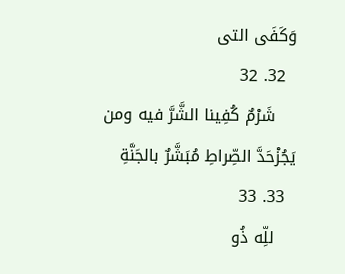وَكَفَى التى
  32. 32
    شَرْمٌ كُفِينا الشَّرَّ فيه ومن يَجُزْحَدَّ الصِّراطِ مُبَشَّرٌ بالجَنَّةِ
  33. 33
    للِّه ذُو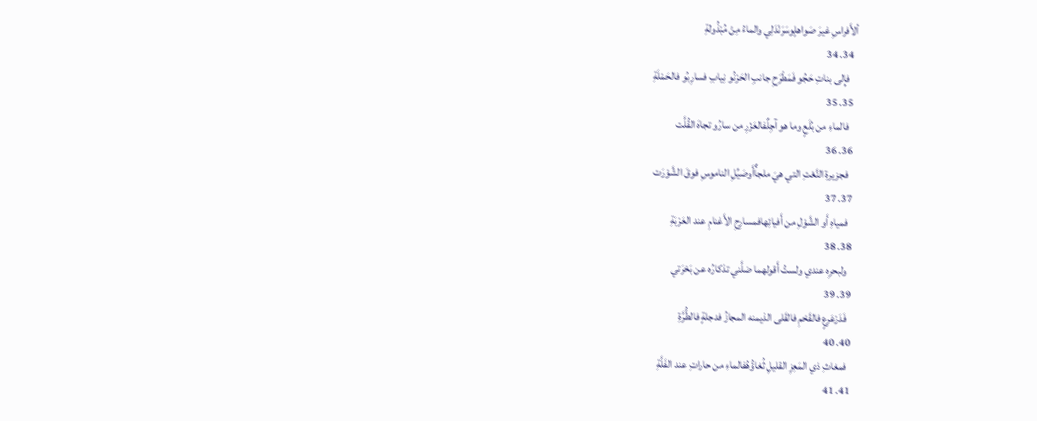ألأَفراسِ غيرَ صَواهلٍوسَرَنْدَلِي والماءُ مِنْ مُبْذُولةِ
  34. 34
    فإِلى بناتِ حَجُو فَمَطْرَحِ جانبِ الحَرْنُو نِيابِ فسارِبُو فالحَمْلَةِ
  35. 35
    فالماءِ من بُلَعٍ وما هو آجِلٌفالعَزْرِ من سارُو تجاهَ القُلَّت
  36. 36
    فجزيرةِ النَّعْتِ التي هيَ ملجأٌأَوصَيِّلِ الناموسِ فوقَ الشَّوْرَت
  37. 37
    فمياهِ أَو الشَّوْلِ من أَفيائِهافمسارِحِ الأَغنامِ عند العَرْبَةِ
  38. 38
    ولبحرِه عندي ولستُ أَقولهما ضلَّني تذكارُه عن بَحْرَتي
  39. 39
    فَدَرْعَرعٍ فالقَحْمِ فالقَلى الذيمنه المجازُ فدجلةٍ فالطُّرَّةِ
  40. 40
    فمغاثِ ذي المَعِزِ القليلِ ثُغاؤُهُفالماءِ من حاراتِ عند الفَلَّةِ
  41. 41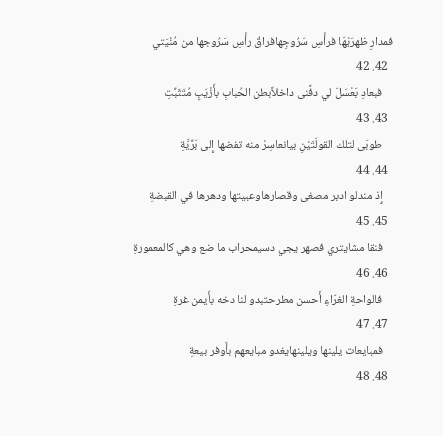فمدارِ ظهرَيْهَا فرأْسِ سَرُوجِهافراقُ رأْسِ سَرُوجها من مُنْيَتي
  42. 42
    فبعادِ بَعْسَلَ لي دفَّنى داخلاًبطن الحُبابِ بأَزْيَبٍ مُتَثَبِّتِ
  43. 43
    طوبَى لتلك القولَتَيْنِ بيانعاسِرْ منه تفضها إِلى بَرِّيَّةِ
  44. 44
    إِذ مندلو ادبر مصغى وقصارهاوعبيتها ودهرها في القبضةِ
  45. 45
    فنقا مشايتري فصهر يجي دسيمحراب ما ضع وهي كالمعمورةِ
  46. 46
    فالواحةِ الغرّاءِ أَحسن مطرحتبدو لنا دخه بأَيمن غرةِ
  47. 47
    فمبايعات يلينها ويلينهايغدو مبايعهم بأَوفر بيعةِ
  48. 48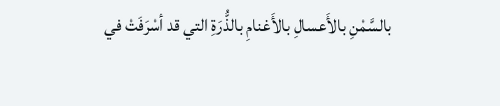بالسَّمْنِ بالأَعسالِ بالأَغنامِ بالذُّرَةِ التي قد أسْرَفَتْ في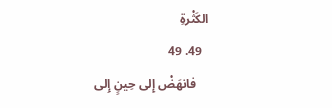الكَثْرةِ
  49. 49
    فانهَضْ إِلى حِينٍ إِلى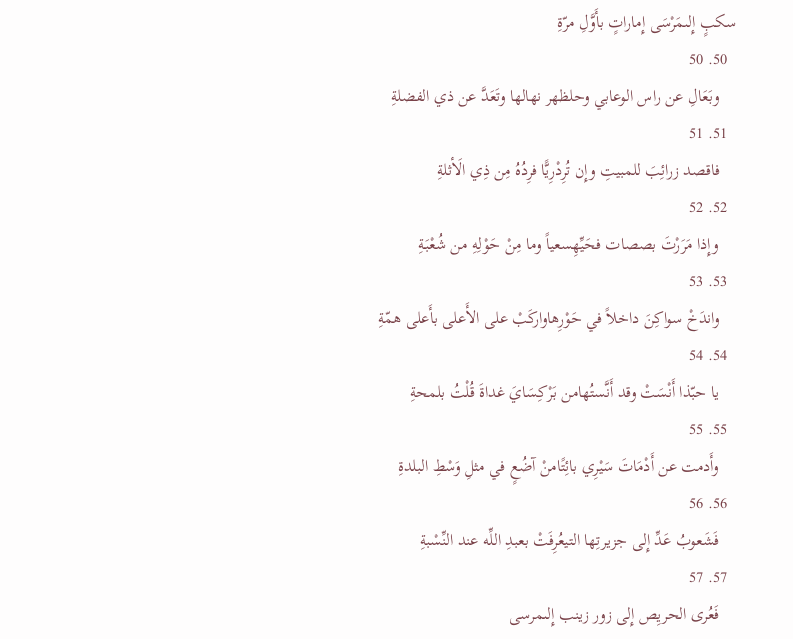سكبٍ إِلىمَرْسَى إِماراتٍ بأَوَّلِ مرّةِ
  50. 50
    وبَعَالِ عن راس الوعابي وحلظهر نهالها وتَعَدَّ عن ذي الفضلةِ
  51. 51
    فاقصد زرائِبَ للمبيتِ وإِن تُرِدْرِيًّا فرِدُهُ مِن ذِي الَأثلةِ
  52. 52
    وإِذا مَرَرْتَ بصصات فحَيِّهِسعياً وما مِنْ حَوْلِهِ من شُعْبَةِ
  53. 53
    واندَخْ سواكِنَ داخلاً في حَوْرِهاواركَبْ على الأَعلى بأَعلى همّةِ
  54. 54
    يا حبّذا أَنْسَتْ وقد أَنَّستُهامن بَرْكِسَايَ غداةَ قُلْتُ بلمحةِ
  55. 55
    وأَدمت عن أَدْمَاتَ سَيْرِي بائِتًامنْ آضُعٍ في مثلِ وَسْطِ البلدةِ
  56. 56
    فَشَعوبُ عَدِّ إِلى جزيرتِها التيعُرِفَتْ بعبدِ اللِّه عند النِّسْبةِ
  57. 57
    فَعُرى الحريِص إِلى زور زينب إِلىمرسى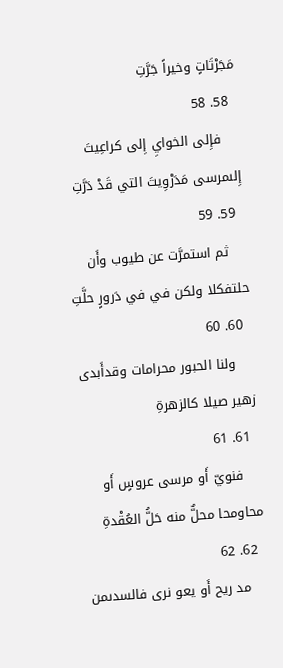مَجَرْتَاتٍ وخيراً جَرَّتِ
  58. 58
    فإِلى الخوايِ إِلى كراعِيتَ إِلىمرسى مَدَرْوِيتَ التي قَدْ دَرَّتِ
  59. 59
    ثم استمرَّت عن طيوب وأَن حلتفكلا ولكن في في دَرورٍ حلَّتِ
  60. 60
    ولنا الحبور محرامات وقدأَبدى زهير صيلا كالزهرةِ
  61. 61
    فنويّ أَو مرسى عروسٍ أَو محاومحا محلٌّ منه حَلُّ العُقْدةِ
  62. 62
    مد ريح أَو يعو نرى فالسدىمن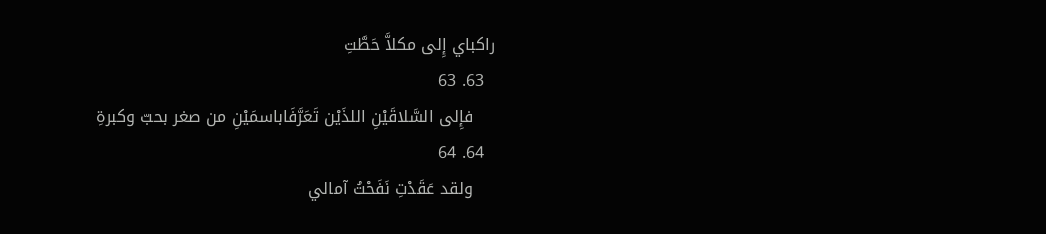راكباي إِلى مكلاَّ حَطَّتِ
  63. 63
    فإِلى السَّلاقَيْنِ اللذَيْن تَعَرَّفَاباسمَيْنِ من صغر بحبّ وكبرةِ
  64. 64
    ولقد عَقَدْتِ نَفَحْتُ آمالي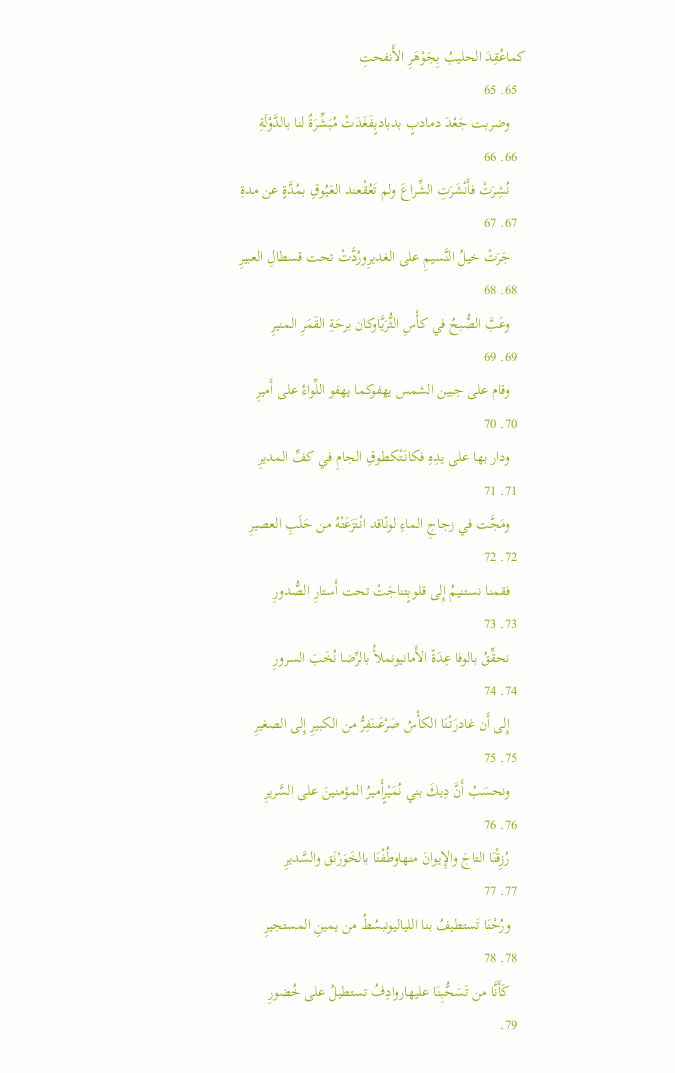كماعُقِدَ الحليبُ بِجَوْهَرِ الأَنفحتِ
  65. 65
    وضربت جَعْدَ دمادبٍ بدبادبٍفَغَدَتْ مُبَشِّرَةٌ لنا بالدَّوْلَةِ
  66. 66
    نُشِرَتْ فأَنْشَرَتِ الشِّراعَ ولم تَعُقْعند العَيُوقِ بمُدَّةٍ عن مدةِ
  67. 67
    جَرَتْ خيلُ النَّسيمِ على الغديرِورُدَّتْ تحت قسطالِ العبيرِ
  68. 68
    وعَبَّ الصُّبحُ في كأْسِ الثُّرَيَّاوكان برحَةِ القَمَرِ المنيرِ
  69. 69
    وقام على جبين الشمس يهفوكما يهفو اللِّواءُ على أَميرِ
  70. 70
    ودار بها على يدِهِ فكانَتْكطوقِ الجامِ في كفِّ المديرِ
  71. 71
    ومَجَّت في زجاجِ الماءِ لونًاقد انْتَزَعَتْهُ من حَلَبِ العصيرِ
  72. 72
    فقمنا نستنيمُ إِلى قلوبٍتناجَتْ تحت أَستارِ الصُّدورِ
  73. 73
    نحقِّقُ بالوفا عِدَةً الأَمانيونملأُ بالرِّضا نُخَبَ السرورِ
  74. 74
    إِلى أَن غادرَتْنَا الكأْسُ صَرْعَىنَفِرُّ من الكبيرِ إِلى الصغيرِ
  75. 75
    ونحسَبُ أَنَّ دِيكَ بني نُمَيْرٍأَميرُ المؤمنينَ على السَّريرِ
  76. 76
    رُزِقْنَا التاجَ والإِيوانَ منهاوطُفْنَا بالخَوَرْنَق والسَّديرِ
  77. 77
    ورُحْنَا تَستطيفُ بنا اللياليونبسُطُ من يمينِ المستجيرِ
  78. 78
    كَأَنَّا من تَسَحُّبِنَا عليهاروادِفُ تستطيلُ على خُضورِ
  79.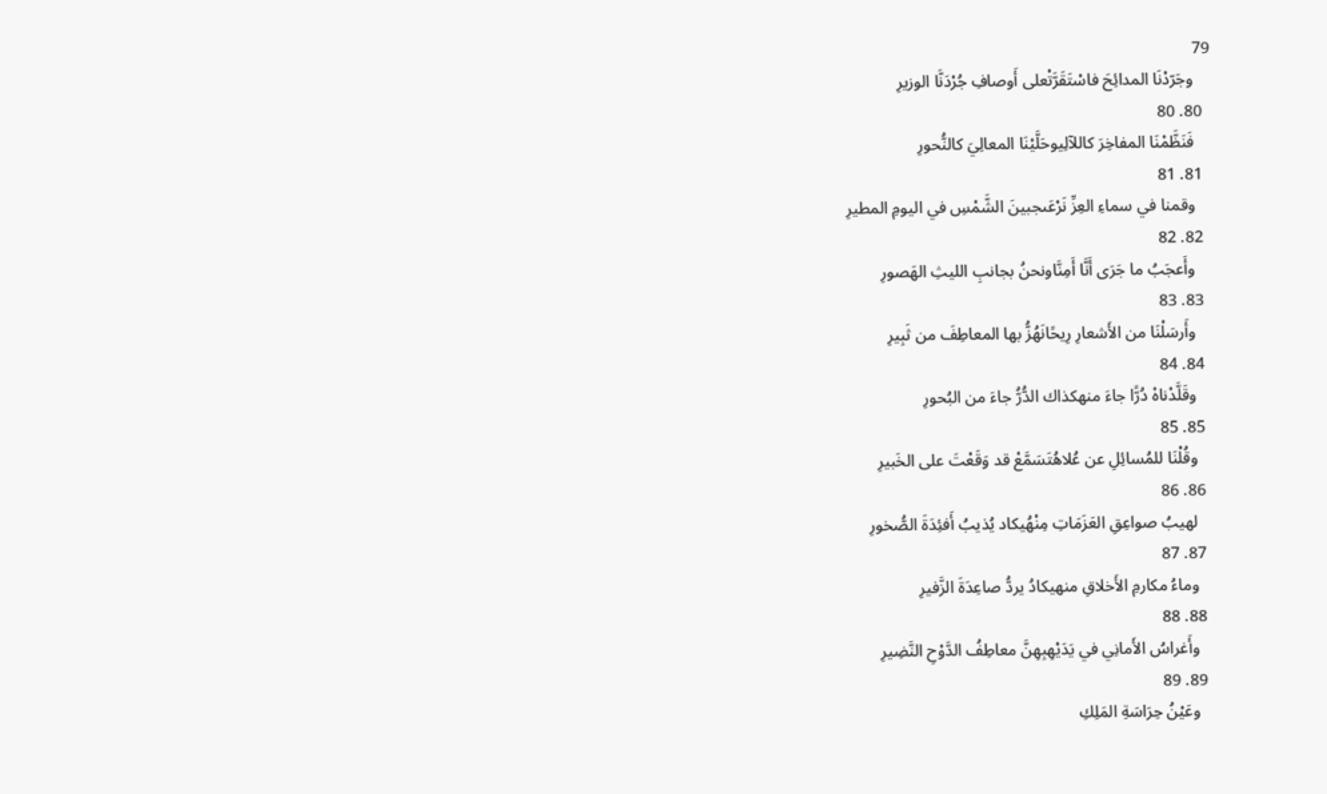79
    وجَرّدْنَا المدائِحَ فاسْتَقَرَّتْعلى أَوصافِ جُرْدَنَّا الوزيرِ
  80. 80
    فَنَظَّمْنَا المفاخِرَ كاللآلِيوحَلَّيْنَا المعالِيَ كالنُّحورِ
  81. 81
    وقمنا في سماءِ العِزِّ نَرْعَىجبينَ الشَّمْسِ في اليومِ المطيرِ
  82. 82
    وأَعجَبُ ما جَرَى أَنَّا أَمِنَّاونحنُ بجانبِ الليثِ الهَصورِ
  83. 83
    وأَرسَلْنَا من الأَشعارِ رِيحًانَهُزُّ بها المعاطِفَ من ثَبِيرِ
  84. 84
    وقَلَّدْناهْ دُرًّا جاءَ منهكذاك الدُّرُّ جاءَ من البُحورِ
  85. 85
    وقُلْنَا للمُسائِلِ عن عُلاهُتَسَمَّعْ قد وَقَعْتَ على الخَبيرِ
  86. 86
    لهيبُ صواعِقِ العَزَمَاتِ مِنْهُيكاد يُذيبُ أَفئِدَةَ الصُّخورِ
  87. 87
    وماءُ مكارمِ الأَخلاقِ منهيكادُ يردُّ صاعِدَةَ الزَّفيرِ
  88. 88
    وأَغراسُ الأَمانِي في يَدَيْهِبِهِنَّ معاطِفُ الدَّوْحِ النَّضِيرِ
  89. 89
    وعَيْنُ حِرَاسَةِ المَلِكِ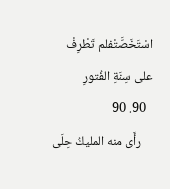اسْتَخَصَّتْفلم تَطْرِفْ على سِنَةِ الفُتورِ
  90. 90
    رأَى منه المليكُ حِلَى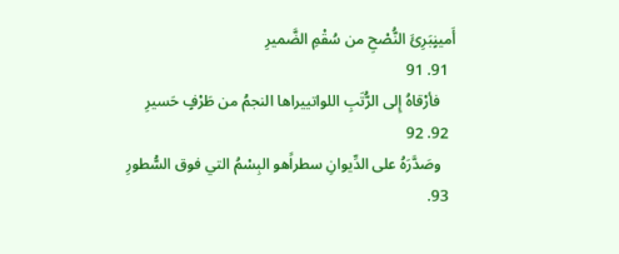أَمينٍبَرِئَ النُّصْحِ من سُقْمِ الضَّميرِ
  91. 91
    فأرْقاهُ إِلى الرُّتَبِ اللواتييراها النجمُ من طَرْفٍ حَسيرِ
  92. 92
    وصَدَّرَهُ على الدِّيوانِ سطراًهو البِسْمُ التي فوق السُّطورِ
  93.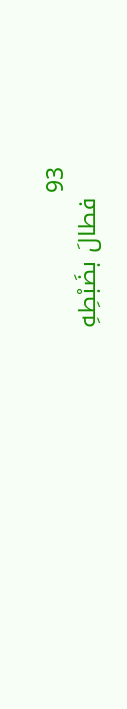93
    فطالَ بضَبْطِهِ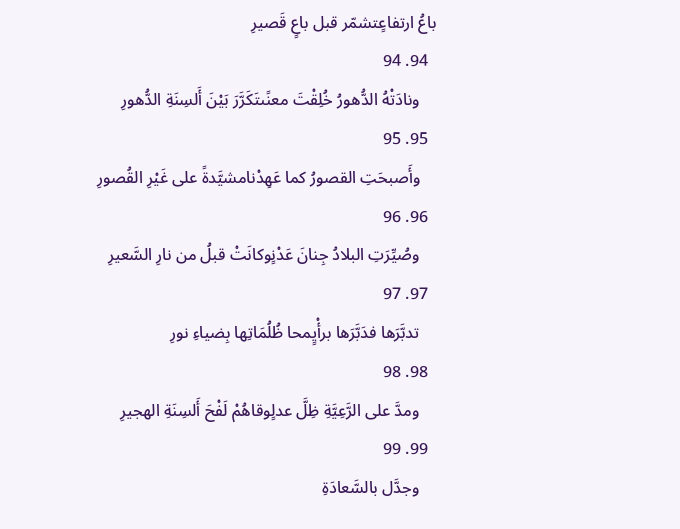باعُ ارتفاعٍتشمّر قبل باعٍ قَصيرِ
  94. 94
    ونادَتْهُ الدُّهورُ خُلِقْتَ معنًىتَكَرَّرَ بَيْنَ أَلسِنَةِ الدُّهورِ
  95. 95
    وأَصبحَتِ القصورُ كما عَهِدْنامشيَّدةً على غَيْرِ القُصورِ
  96. 96
    وصُيِّرَتِ البلادُ جِنانَ عَدْنٍوكانَتْ قبلُ من نارِ السَّعيرِ
  97. 97
    تدبَّرَها فدَبَّرَها برأْيٍمحا ظُلُمَاتِها بِضياءِ نورِ
  98. 98
    ومدَّ على الرَّعِيَّةِ ظِلَّ عدلٍوقاهُمْ لَفْحَ أَلسِنَةِ الهجيرِ
  99. 99
    وجدَّل بالسَّعادَةِ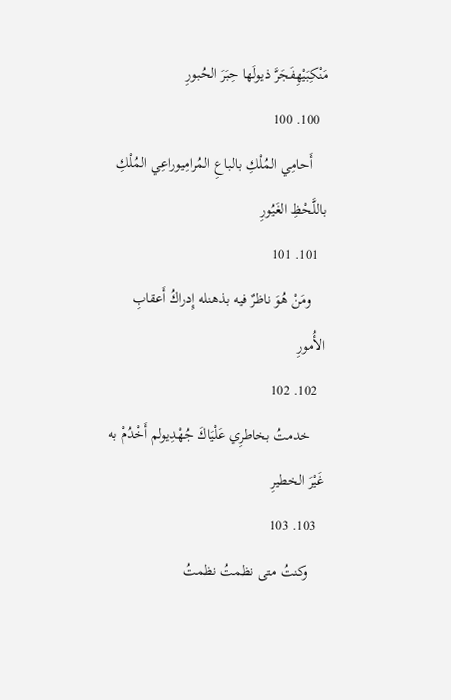مَنْكِبَيْهِفَجَرَّ ذيولَها حِبَرَ الحُبورِ
  100. 100
    أَحامِي المُلْكِ بالباعِ المُرامِيوراعِي المُلْكِ باللَّحْظِ الغَيُورِ
  101. 101
    ومَنْ هُوَ ناظرٌ فيه بذهنله إِدراكُ أَعقابِ الأُمورِ
  102. 102
    خدمتُ بخاطرِي عَلْيَاكَ جُهْدِيولم أَخْدُمْ به غَيْرَ الخطيرِ
  103. 103
    وكنتُ متى نظمتُ نظمتُ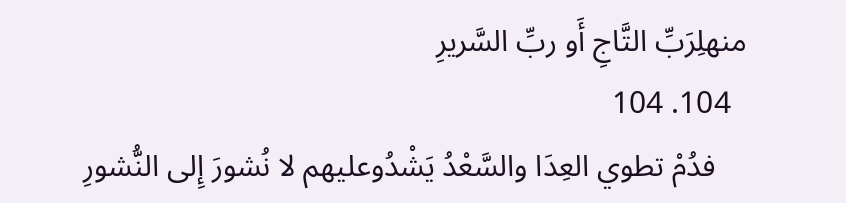منهلِرَبِّ التَّاجِ أَو ربِّ السَّريرِ
  104. 104
    فدُمْ تطوي العِدَا والسَّعْدُ يَشْدُوعليهم لا نُشورَ إِلى النُّشورِ